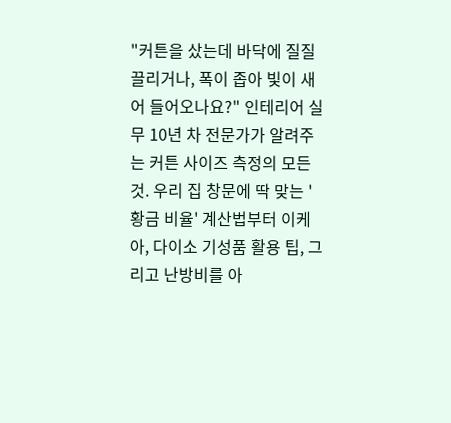"커튼을 샀는데 바닥에 질질 끌리거나, 폭이 좁아 빛이 새어 들어오나요?" 인테리어 실무 10년 차 전문가가 알려주는 커튼 사이즈 측정의 모든 것. 우리 집 창문에 딱 맞는 '황금 비율' 계산법부터 이케아, 다이소 기성품 활용 팁, 그리고 난방비를 아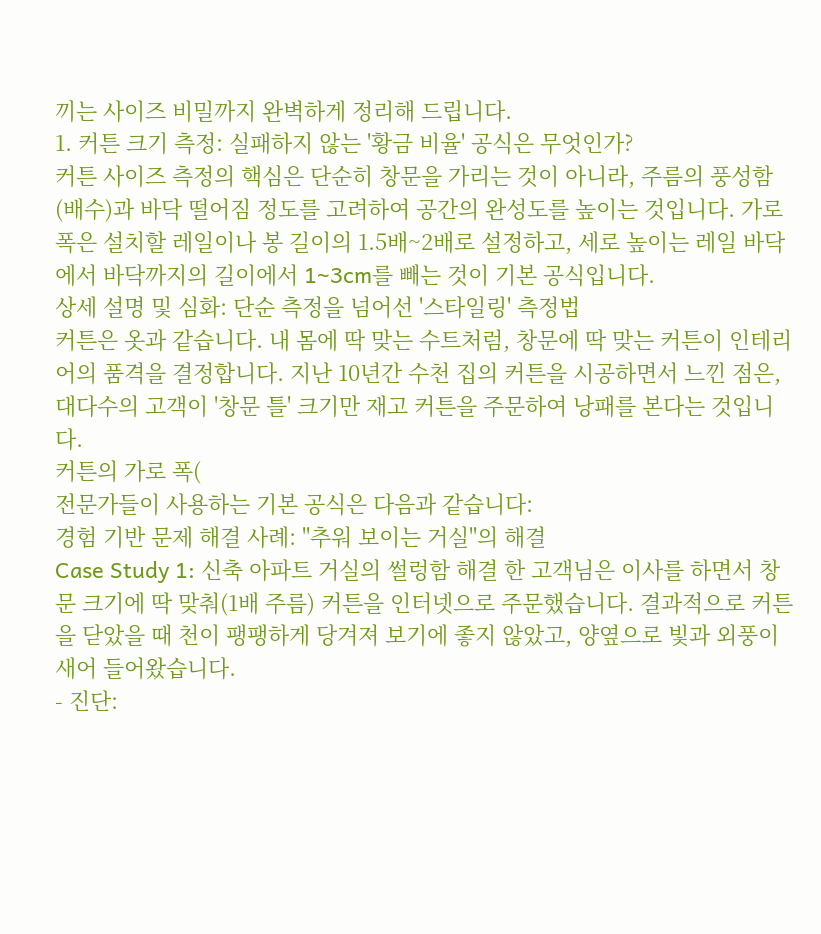끼는 사이즈 비밀까지 완벽하게 정리해 드립니다.
1. 커튼 크기 측정: 실패하지 않는 '황금 비율' 공식은 무엇인가?
커튼 사이즈 측정의 핵심은 단순히 창문을 가리는 것이 아니라, 주름의 풍성함(배수)과 바닥 떨어짐 정도를 고려하여 공간의 완성도를 높이는 것입니다. 가로 폭은 설치할 레일이나 봉 길이의 1.5배~2배로 설정하고, 세로 높이는 레일 바닥에서 바닥까지의 길이에서 1~3cm를 빼는 것이 기본 공식입니다.
상세 설명 및 심화: 단순 측정을 넘어선 '스타일링' 측정법
커튼은 옷과 같습니다. 내 몸에 딱 맞는 수트처럼, 창문에 딱 맞는 커튼이 인테리어의 품격을 결정합니다. 지난 10년간 수천 집의 커튼을 시공하면서 느낀 점은, 대다수의 고객이 '창문 틀' 크기만 재고 커튼을 주문하여 낭패를 본다는 것입니다.
커튼의 가로 폭(
전문가들이 사용하는 기본 공식은 다음과 같습니다:
경험 기반 문제 해결 사례: "추워 보이는 거실"의 해결
Case Study 1: 신축 아파트 거실의 썰렁함 해결 한 고객님은 이사를 하면서 창문 크기에 딱 맞춰(1배 주름) 커튼을 인터넷으로 주문했습니다. 결과적으로 커튼을 닫았을 때 천이 팽팽하게 당겨져 보기에 좋지 않았고, 양옆으로 빛과 외풍이 새어 들어왔습니다.
- 진단: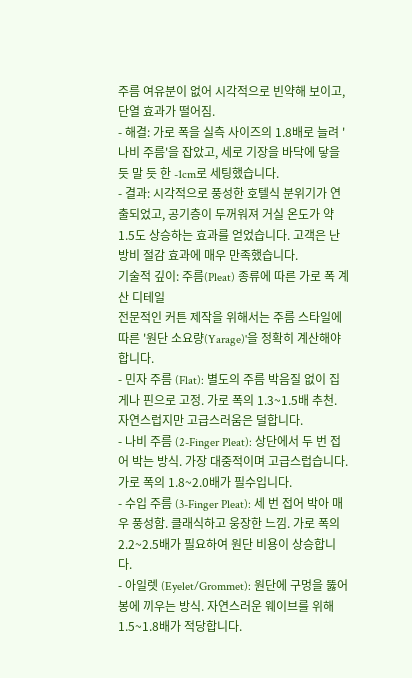주름 여유분이 없어 시각적으로 빈약해 보이고, 단열 효과가 떨어짐.
- 해결: 가로 폭을 실측 사이즈의 1.8배로 늘려 '나비 주름'을 잡았고, 세로 기장을 바닥에 닿을 듯 말 듯 한 -1cm로 세팅했습니다.
- 결과: 시각적으로 풍성한 호텔식 분위기가 연출되었고, 공기층이 두꺼워져 거실 온도가 약 1.5도 상승하는 효과를 얻었습니다. 고객은 난방비 절감 효과에 매우 만족했습니다.
기술적 깊이: 주름(Pleat) 종류에 따른 가로 폭 계산 디테일
전문적인 커튼 제작을 위해서는 주름 스타일에 따른 '원단 소요량(Yarage)'을 정확히 계산해야 합니다.
- 민자 주름 (Flat): 별도의 주름 박음질 없이 집게나 핀으로 고정. 가로 폭의 1.3~1.5배 추천. 자연스럽지만 고급스러움은 덜합니다.
- 나비 주름 (2-Finger Pleat): 상단에서 두 번 접어 박는 방식. 가장 대중적이며 고급스럽습니다. 가로 폭의 1.8~2.0배가 필수입니다.
- 수입 주름 (3-Finger Pleat): 세 번 접어 박아 매우 풍성함. 클래식하고 웅장한 느낌. 가로 폭의 2.2~2.5배가 필요하여 원단 비용이 상승합니다.
- 아일렛 (Eyelet/Grommet): 원단에 구멍을 뚫어 봉에 끼우는 방식. 자연스러운 웨이브를 위해 1.5~1.8배가 적당합니다.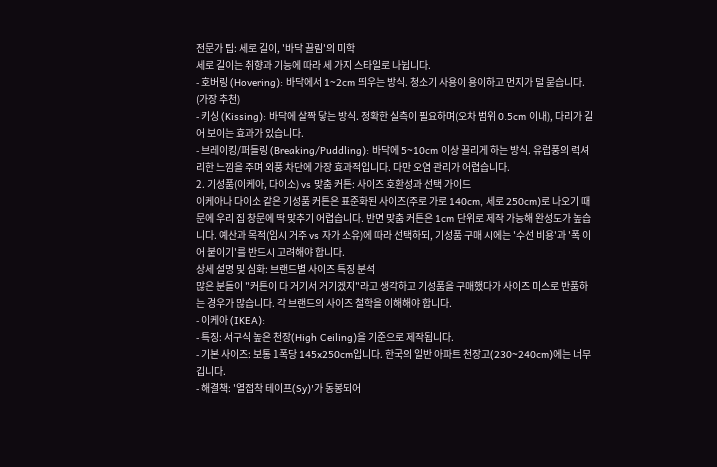전문가 팁: 세로 길이, '바닥 끌림'의 미학
세로 길이는 취향과 기능에 따라 세 가지 스타일로 나뉩니다.
- 호버링 (Hovering): 바닥에서 1~2cm 띄우는 방식. 청소기 사용이 용이하고 먼지가 덜 묻습니다. (가장 추천)
- 키싱 (Kissing): 바닥에 살짝 닿는 방식. 정확한 실측이 필요하며(오차 범위 0.5cm 이내), 다리가 길어 보이는 효과가 있습니다.
- 브레이킹/퍼들링 (Breaking/Puddling): 바닥에 5~10cm 이상 끌리게 하는 방식. 유럽풍의 럭셔리한 느낌을 주며 외풍 차단에 가장 효과적입니다. 다만 오염 관리가 어렵습니다.
2. 기성품(이케아, 다이소) vs 맞춤 커튼: 사이즈 호환성과 선택 가이드
이케아나 다이소 같은 기성품 커튼은 표준화된 사이즈(주로 가로 140cm, 세로 250cm)로 나오기 때문에 우리 집 창문에 딱 맞추기 어렵습니다. 반면 맞춤 커튼은 1cm 단위로 제작 가능해 완성도가 높습니다. 예산과 목적(임시 거주 vs 자가 소유)에 따라 선택하되, 기성품 구매 시에는 '수선 비용'과 '폭 이어 붙이기'를 반드시 고려해야 합니다.
상세 설명 및 심화: 브랜드별 사이즈 특징 분석
많은 분들이 "커튼이 다 거기서 거기겠지"라고 생각하고 기성품을 구매했다가 사이즈 미스로 반품하는 경우가 많습니다. 각 브랜드의 사이즈 철학을 이해해야 합니다.
- 이케아 (IKEA):
- 특징: 서구식 높은 천장(High Ceiling)을 기준으로 제작됩니다.
- 기본 사이즈: 보통 1폭당 145x250cm입니다. 한국의 일반 아파트 천장고(230~240cm)에는 너무 깁니다.
- 해결책: '열접착 테이프(Sy)'가 동봉되어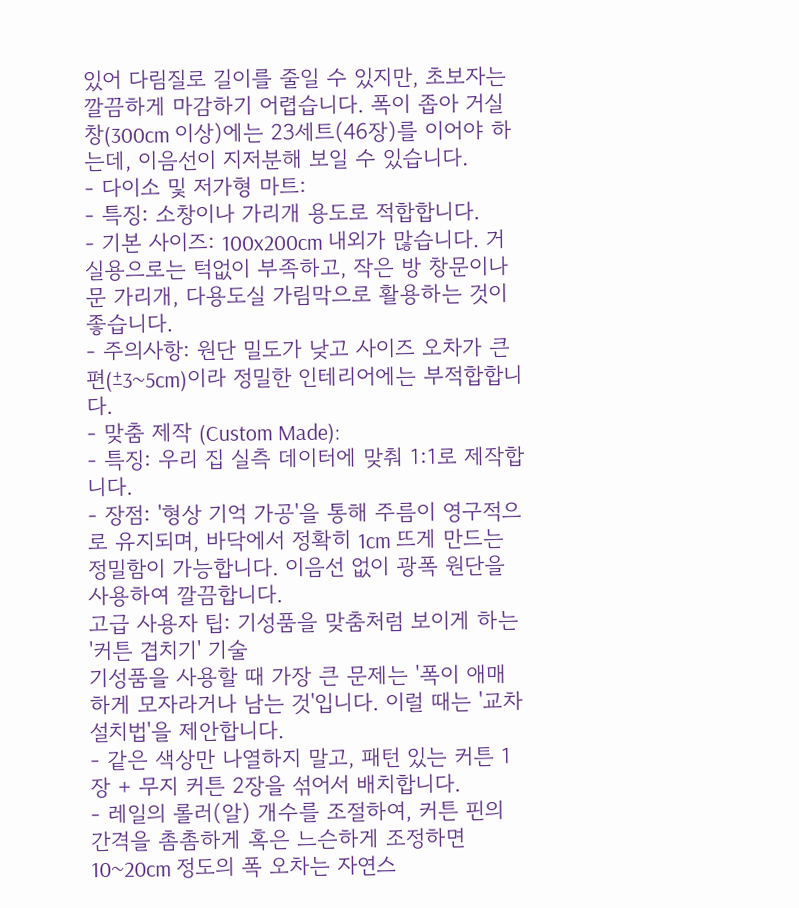있어 다림질로 길이를 줄일 수 있지만, 초보자는 깔끔하게 마감하기 어렵습니다. 폭이 좁아 거실 창(300cm 이상)에는 23세트(46장)를 이어야 하는데, 이음선이 지저분해 보일 수 있습니다.
- 다이소 및 저가형 마트:
- 특징: 소창이나 가리개 용도로 적합합니다.
- 기본 사이즈: 100x200cm 내외가 많습니다. 거실용으로는 턱없이 부족하고, 작은 방 창문이나 문 가리개, 다용도실 가림막으로 활용하는 것이 좋습니다.
- 주의사항: 원단 밀도가 낮고 사이즈 오차가 큰 편(±3~5cm)이라 정밀한 인테리어에는 부적합합니다.
- 맞춤 제작 (Custom Made):
- 특징: 우리 집 실측 데이터에 맞춰 1:1로 제작합니다.
- 장점: '형상 기억 가공'을 통해 주름이 영구적으로 유지되며, 바닥에서 정확히 1cm 뜨게 만드는 정밀함이 가능합니다. 이음선 없이 광폭 원단을 사용하여 깔끔합니다.
고급 사용자 팁: 기성품을 맞춤처럼 보이게 하는 '커튼 겹치기' 기술
기성품을 사용할 때 가장 큰 문제는 '폭이 애매하게 모자라거나 남는 것'입니다. 이럴 때는 '교차 설치법'을 제안합니다.
- 같은 색상만 나열하지 말고, 패턴 있는 커튼 1장 + 무지 커튼 2장을 섞어서 배치합니다.
- 레일의 롤러(알) 개수를 조절하여, 커튼 핀의 간격을 촘촘하게 혹은 느슨하게 조정하면 10~20cm 정도의 폭 오차는 자연스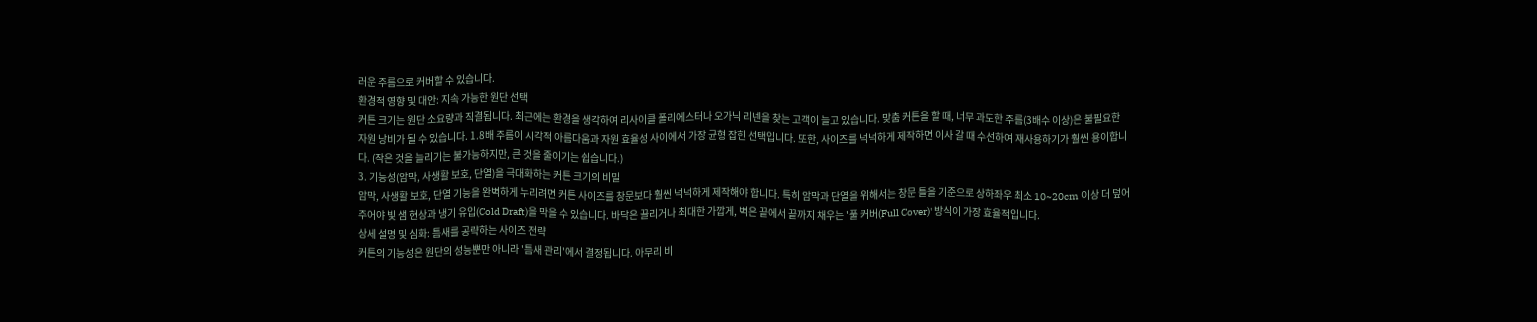러운 주름으로 커버할 수 있습니다.
환경적 영향 및 대안: 지속 가능한 원단 선택
커튼 크기는 원단 소요량과 직결됩니다. 최근에는 환경을 생각하여 리사이클 폴리에스터나 오가닉 리넨을 찾는 고객이 늘고 있습니다. 맞춤 커튼을 할 때, 너무 과도한 주름(3배수 이상)은 불필요한 자원 낭비가 될 수 있습니다. 1.8배 주름이 시각적 아름다움과 자원 효율성 사이에서 가장 균형 잡힌 선택입니다. 또한, 사이즈를 넉넉하게 제작하면 이사 갈 때 수선하여 재사용하기가 훨씬 용이합니다. (작은 것을 늘리기는 불가능하지만, 큰 것을 줄이기는 쉽습니다.)
3. 기능성(암막, 사생활 보호, 단열)을 극대화하는 커튼 크기의 비밀
암막, 사생활 보호, 단열 기능을 완벽하게 누리려면 커튼 사이즈를 창문보다 훨씬 넉넉하게 제작해야 합니다. 특히 암막과 단열을 위해서는 창문 틀을 기준으로 상하좌우 최소 10~20cm 이상 더 덮어주어야 빛 샘 현상과 냉기 유입(Cold Draft)을 막을 수 있습니다. 바닥은 끌리거나 최대한 가깝게, 벽은 끝에서 끝까지 채우는 '풀 커버(Full Cover)' 방식이 가장 효율적입니다.
상세 설명 및 심화: 틈새를 공략하는 사이즈 전략
커튼의 기능성은 원단의 성능뿐만 아니라 '틈새 관리'에서 결정됩니다. 아무리 비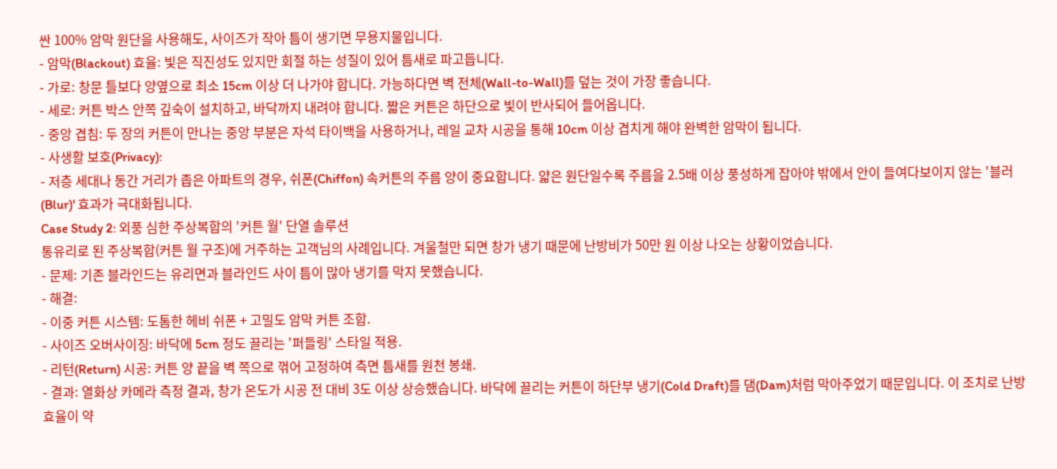싼 100% 암막 원단을 사용해도, 사이즈가 작아 틈이 생기면 무용지물입니다.
- 암막(Blackout) 효율: 빛은 직진성도 있지만 회절 하는 성질이 있어 틈새로 파고듭니다.
- 가로: 창문 틀보다 양옆으로 최소 15cm 이상 더 나가야 합니다. 가능하다면 벽 전체(Wall-to-Wall)를 덮는 것이 가장 좋습니다.
- 세로: 커튼 박스 안쪽 깊숙이 설치하고, 바닥까지 내려야 합니다. 짧은 커튼은 하단으로 빛이 반사되어 들어옵니다.
- 중앙 겹침: 두 장의 커튼이 만나는 중앙 부분은 자석 타이백을 사용하거나, 레일 교차 시공을 통해 10cm 이상 겹치게 해야 완벽한 암막이 됩니다.
- 사생활 보호(Privacy):
- 저층 세대나 동간 거리가 좁은 아파트의 경우, 쉬폰(Chiffon) 속커튼의 주름 양이 중요합니다. 얇은 원단일수록 주름을 2.5배 이상 풍성하게 잡아야 밖에서 안이 들여다보이지 않는 '블러(Blur)' 효과가 극대화됩니다.
Case Study 2: 외풍 심한 주상복합의 '커튼 월' 단열 솔루션
통유리로 된 주상복합(커튼 월 구조)에 거주하는 고객님의 사례입니다. 겨울철만 되면 창가 냉기 때문에 난방비가 50만 원 이상 나오는 상황이었습니다.
- 문제: 기존 블라인드는 유리면과 블라인드 사이 틈이 많아 냉기를 막지 못했습니다.
- 해결:
- 이중 커튼 시스템: 도톰한 헤비 쉬폰 + 고밀도 암막 커튼 조합.
- 사이즈 오버사이징: 바닥에 5cm 정도 끌리는 '퍼들링' 스타일 적용.
- 리턴(Return) 시공: 커튼 양 끝을 벽 쪽으로 꺾어 고정하여 측면 틈새를 원천 봉쇄.
- 결과: 열화상 카메라 측정 결과, 창가 온도가 시공 전 대비 3도 이상 상승했습니다. 바닥에 끌리는 커튼이 하단부 냉기(Cold Draft)를 댐(Dam)처럼 막아주었기 때문입니다. 이 조치로 난방 효율이 약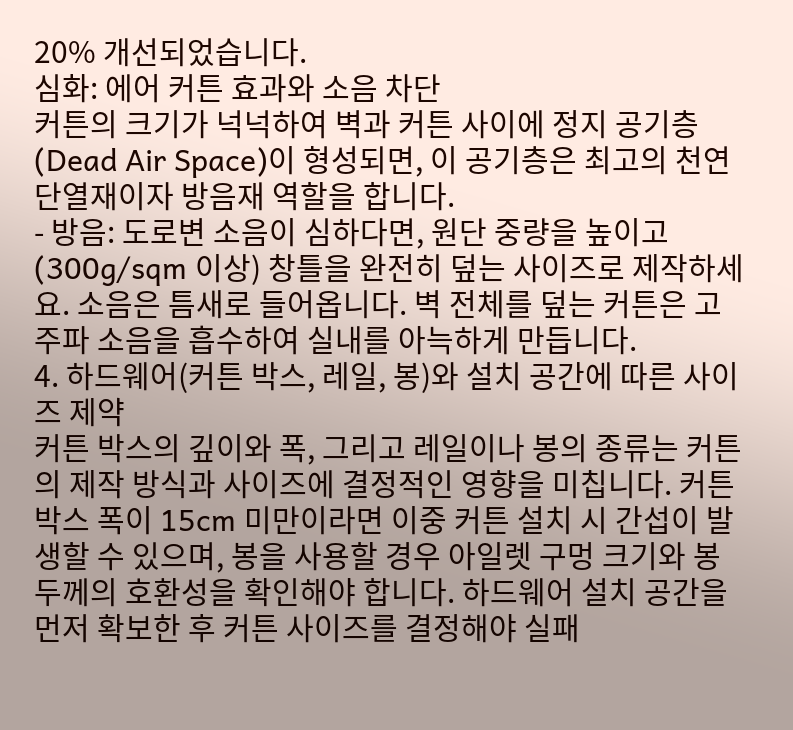20% 개선되었습니다.
심화: 에어 커튼 효과와 소음 차단
커튼의 크기가 넉넉하여 벽과 커튼 사이에 정지 공기층(Dead Air Space)이 형성되면, 이 공기층은 최고의 천연 단열재이자 방음재 역할을 합니다.
- 방음: 도로변 소음이 심하다면, 원단 중량을 높이고(300g/sqm 이상) 창틀을 완전히 덮는 사이즈로 제작하세요. 소음은 틈새로 들어옵니다. 벽 전체를 덮는 커튼은 고주파 소음을 흡수하여 실내를 아늑하게 만듭니다.
4. 하드웨어(커튼 박스, 레일, 봉)와 설치 공간에 따른 사이즈 제약
커튼 박스의 깊이와 폭, 그리고 레일이나 봉의 종류는 커튼의 제작 방식과 사이즈에 결정적인 영향을 미칩니다. 커튼 박스 폭이 15cm 미만이라면 이중 커튼 설치 시 간섭이 발생할 수 있으며, 봉을 사용할 경우 아일렛 구멍 크기와 봉 두께의 호환성을 확인해야 합니다. 하드웨어 설치 공간을 먼저 확보한 후 커튼 사이즈를 결정해야 실패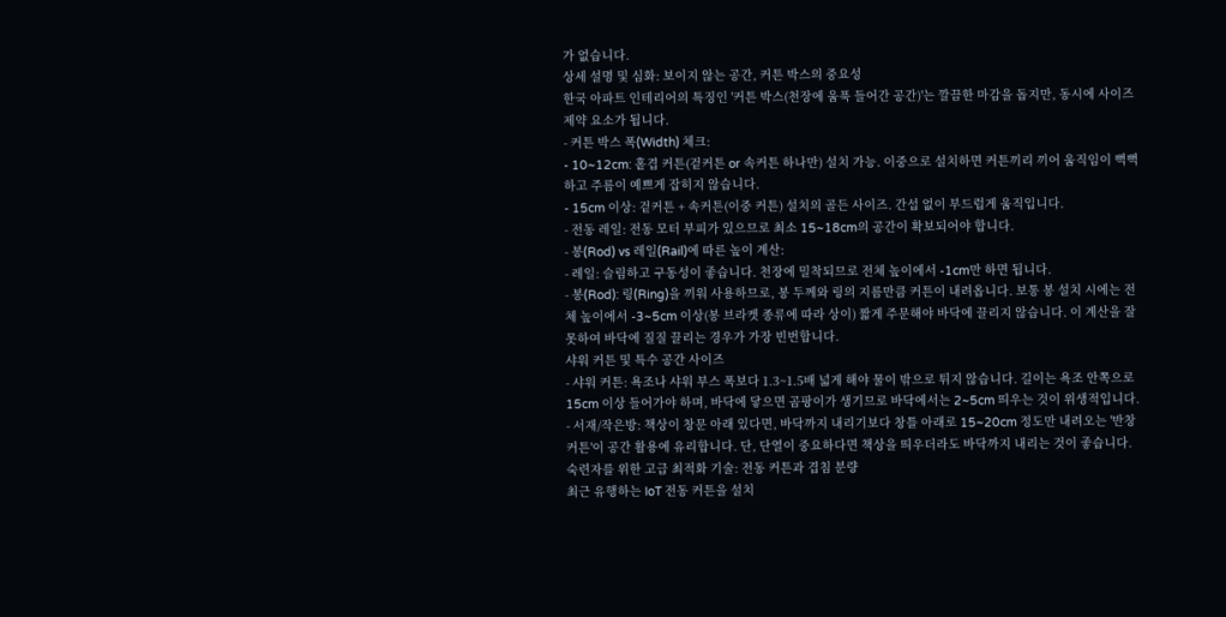가 없습니다.
상세 설명 및 심화: 보이지 않는 공간, 커튼 박스의 중요성
한국 아파트 인테리어의 특징인 '커튼 박스(천장에 움푹 들어간 공간)'는 깔끔한 마감을 돕지만, 동시에 사이즈 제약 요소가 됩니다.
- 커튼 박스 폭(Width) 체크:
- 10~12cm: 홑겹 커튼(겉커튼 or 속커튼 하나만) 설치 가능. 이중으로 설치하면 커튼끼리 끼어 움직임이 뻑뻑하고 주름이 예쁘게 잡히지 않습니다.
- 15cm 이상: 겉커튼 + 속커튼(이중 커튼) 설치의 골든 사이즈. 간섭 없이 부드럽게 움직입니다.
- 전동 레일: 전동 모터 부피가 있으므로 최소 15~18cm의 공간이 확보되어야 합니다.
- 봉(Rod) vs 레일(Rail)에 따른 높이 계산:
- 레일: 슬림하고 구동성이 좋습니다. 천장에 밀착되므로 전체 높이에서 -1cm만 하면 됩니다.
- 봉(Rod): 링(Ring)을 끼워 사용하므로, 봉 두께와 링의 지름만큼 커튼이 내려옵니다. 보통 봉 설치 시에는 전체 높이에서 -3~5cm 이상(봉 브라켓 종류에 따라 상이) 짧게 주문해야 바닥에 끌리지 않습니다. 이 계산을 잘못하여 바닥에 질질 끌리는 경우가 가장 빈번합니다.
샤워 커튼 및 특수 공간 사이즈
- 샤워 커튼: 욕조나 샤워 부스 폭보다 1.3~1.5배 넓게 해야 물이 밖으로 튀지 않습니다. 길이는 욕조 안쪽으로 15cm 이상 들어가야 하며, 바닥에 닿으면 곰팡이가 생기므로 바닥에서는 2~5cm 띄우는 것이 위생적입니다.
- 서재/작은방: 책상이 창문 아래 있다면, 바닥까지 내리기보다 창틀 아래로 15~20cm 정도만 내려오는 '반창 커튼'이 공간 활용에 유리합니다. 단, 단열이 중요하다면 책상을 띄우더라도 바닥까지 내리는 것이 좋습니다.
숙련자를 위한 고급 최적화 기술: 전동 커튼과 겹침 분량
최근 유행하는 IoT 전동 커튼을 설치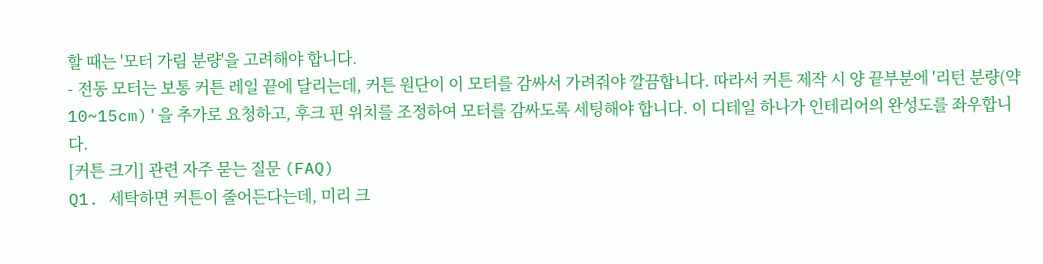할 때는 '모터 가림 분량'을 고려해야 합니다.
- 전동 모터는 보통 커튼 레일 끝에 달리는데, 커튼 원단이 이 모터를 감싸서 가려줘야 깔끔합니다. 따라서 커튼 제작 시 양 끝부분에 '리턴 분량(약 10~15cm)'을 추가로 요청하고, 후크 핀 위치를 조정하여 모터를 감싸도록 세팅해야 합니다. 이 디테일 하나가 인테리어의 완성도를 좌우합니다.
[커튼 크기] 관련 자주 묻는 질문 (FAQ)
Q1. 세탁하면 커튼이 줄어든다는데, 미리 크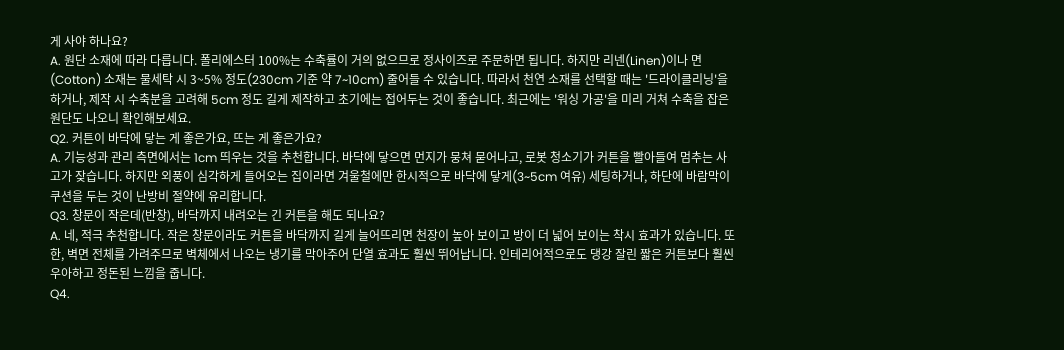게 사야 하나요?
A. 원단 소재에 따라 다릅니다. 폴리에스터 100%는 수축률이 거의 없으므로 정사이즈로 주문하면 됩니다. 하지만 리넨(Linen)이나 면(Cotton) 소재는 물세탁 시 3~5% 정도(230cm 기준 약 7~10cm) 줄어들 수 있습니다. 따라서 천연 소재를 선택할 때는 '드라이클리닝'을 하거나, 제작 시 수축분을 고려해 5cm 정도 길게 제작하고 초기에는 접어두는 것이 좋습니다. 최근에는 '워싱 가공'을 미리 거쳐 수축을 잡은 원단도 나오니 확인해보세요.
Q2. 커튼이 바닥에 닿는 게 좋은가요, 뜨는 게 좋은가요?
A. 기능성과 관리 측면에서는 1cm 띄우는 것을 추천합니다. 바닥에 닿으면 먼지가 뭉쳐 묻어나고, 로봇 청소기가 커튼을 빨아들여 멈추는 사고가 잦습니다. 하지만 외풍이 심각하게 들어오는 집이라면 겨울철에만 한시적으로 바닥에 닿게(3~5cm 여유) 세팅하거나, 하단에 바람막이 쿠션을 두는 것이 난방비 절약에 유리합니다.
Q3. 창문이 작은데(반창), 바닥까지 내려오는 긴 커튼을 해도 되나요?
A. 네, 적극 추천합니다. 작은 창문이라도 커튼을 바닥까지 길게 늘어뜨리면 천장이 높아 보이고 방이 더 넓어 보이는 착시 효과가 있습니다. 또한, 벽면 전체를 가려주므로 벽체에서 나오는 냉기를 막아주어 단열 효과도 훨씬 뛰어납니다. 인테리어적으로도 댕강 잘린 짧은 커튼보다 훨씬 우아하고 정돈된 느낌을 줍니다.
Q4.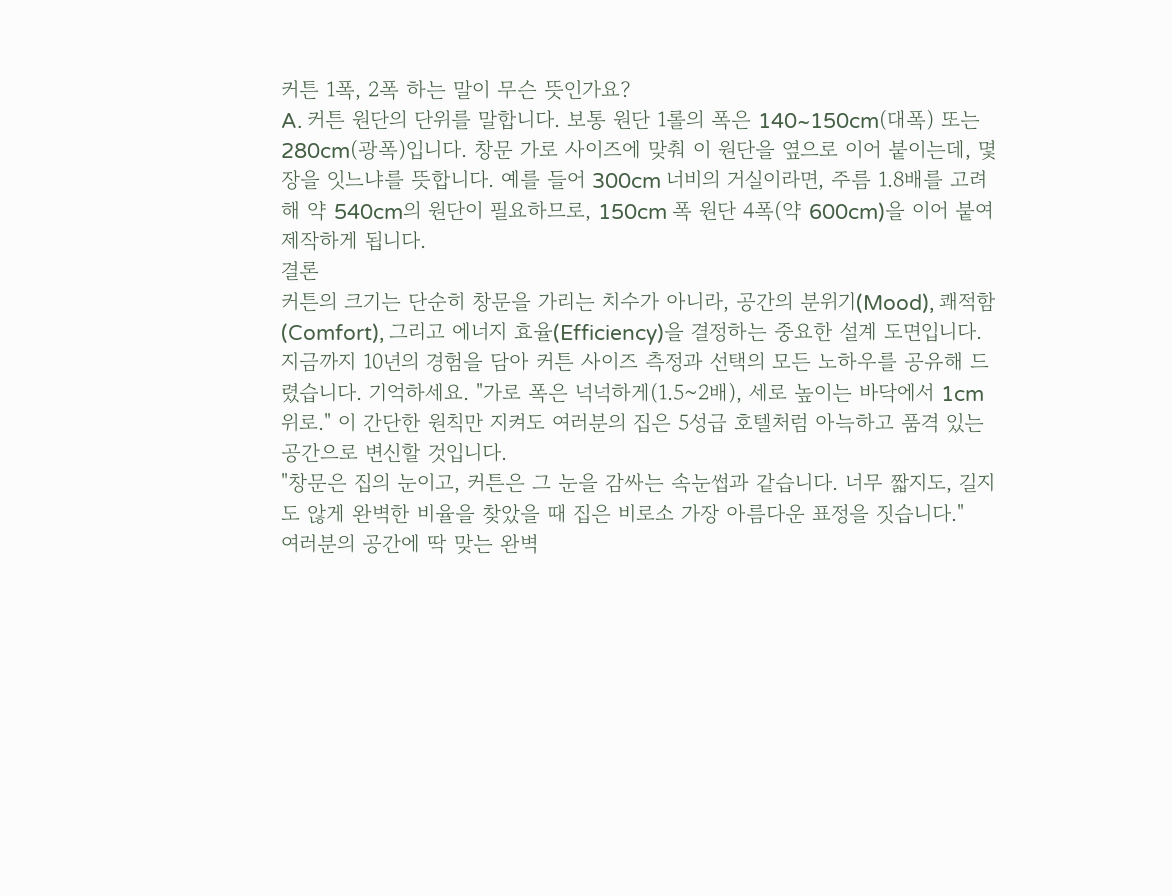커튼 1폭, 2폭 하는 말이 무슨 뜻인가요?
A. 커튼 원단의 단위를 말합니다. 보통 원단 1롤의 폭은 140~150cm(대폭) 또는 280cm(광폭)입니다. 창문 가로 사이즈에 맞춰 이 원단을 옆으로 이어 붙이는데, 몇 장을 잇느냐를 뜻합니다. 예를 들어 300cm 너비의 거실이라면, 주름 1.8배를 고려해 약 540cm의 원단이 필요하므로, 150cm 폭 원단 4폭(약 600cm)을 이어 붙여 제작하게 됩니다.
결론
커튼의 크기는 단순히 창문을 가리는 치수가 아니라, 공간의 분위기(Mood), 쾌적함(Comfort), 그리고 에너지 효율(Efficiency)을 결정하는 중요한 설계 도면입니다.
지금까지 10년의 경험을 담아 커튼 사이즈 측정과 선택의 모든 노하우를 공유해 드렸습니다. 기억하세요. "가로 폭은 넉넉하게(1.5~2배), 세로 높이는 바닥에서 1cm 위로." 이 간단한 원칙만 지켜도 여러분의 집은 5성급 호텔처럼 아늑하고 품격 있는 공간으로 변신할 것입니다.
"창문은 집의 눈이고, 커튼은 그 눈을 감싸는 속눈썹과 같습니다. 너무 짧지도, 길지도 않게 완벽한 비율을 찾았을 때 집은 비로소 가장 아름다운 표정을 짓습니다."
여러분의 공간에 딱 맞는 완벽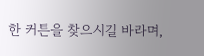한 커튼을 찾으시길 바라며,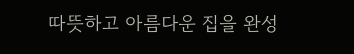따뜻하고 아름다운 집을 완성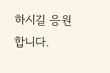하시길 응원합니다.